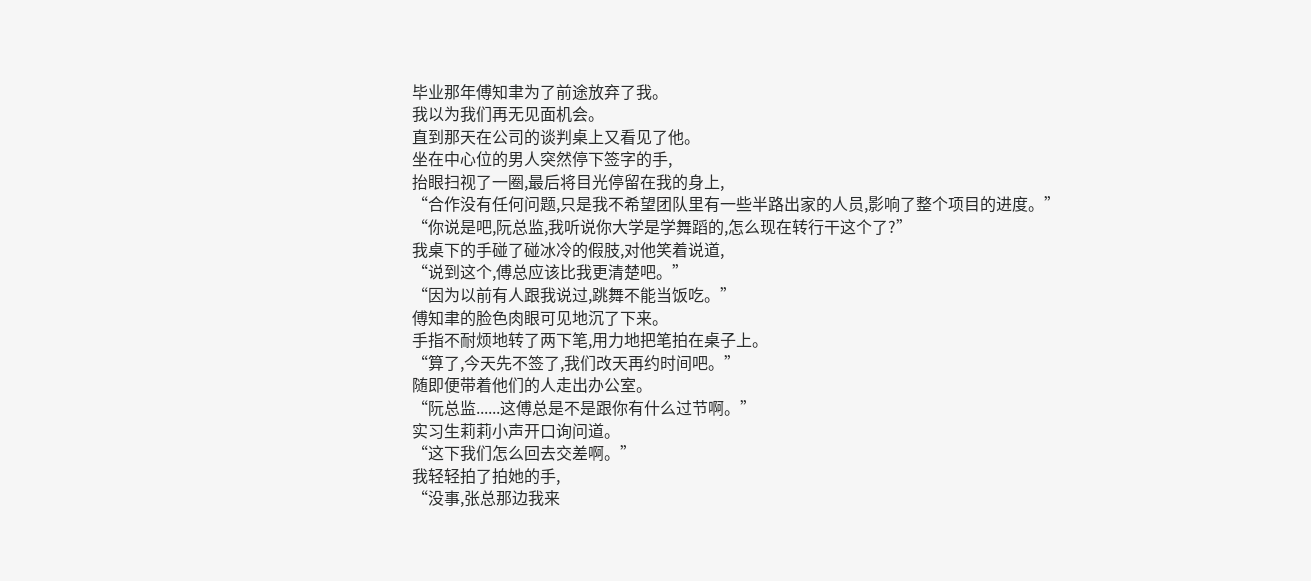毕业那年傅知聿为了前途放弃了我。
我以为我们再无见面机会。
直到那天在公司的谈判桌上又看见了他。
坐在中心位的男人突然停下签字的手,
抬眼扫视了一圈,最后将目光停留在我的身上,
“合作没有任何问题,只是我不希望团队里有一些半路出家的人员,影响了整个项目的进度。”
“你说是吧,阮总监,我听说你大学是学舞蹈的,怎么现在转行干这个了?”
我桌下的手碰了碰冰冷的假肢,对他笑着说道,
“说到这个,傅总应该比我更清楚吧。”
“因为以前有人跟我说过,跳舞不能当饭吃。”
傅知聿的脸色肉眼可见地沉了下来。
手指不耐烦地转了两下笔,用力地把笔拍在桌子上。
“算了,今天先不签了,我们改天再约时间吧。”
随即便带着他们的人走出办公室。
“阮总监......这傅总是不是跟你有什么过节啊。”
实习生莉莉小声开口询问道。
“这下我们怎么回去交差啊。”
我轻轻拍了拍她的手,
“没事,张总那边我来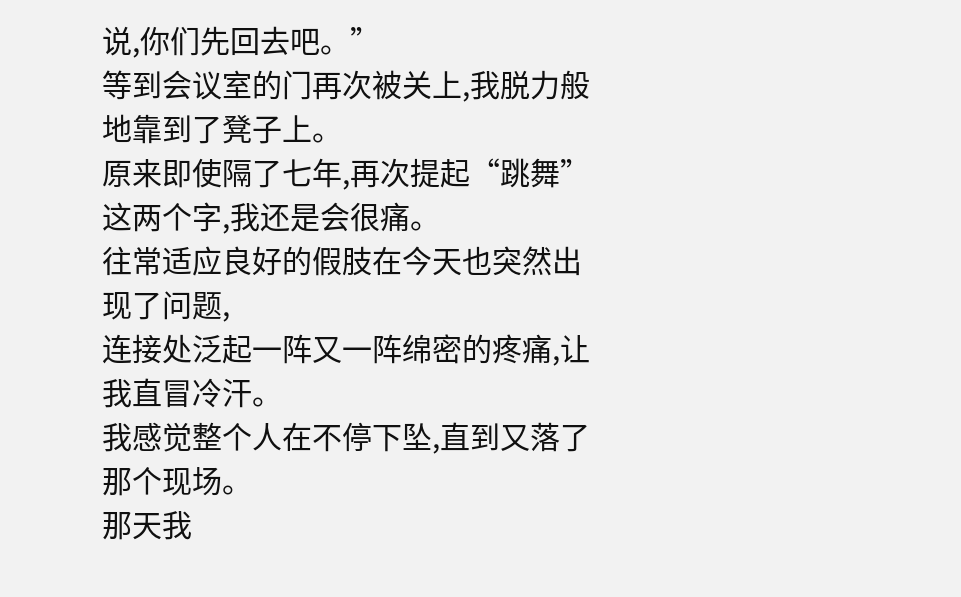说,你们先回去吧。”
等到会议室的门再次被关上,我脱力般地靠到了凳子上。
原来即使隔了七年,再次提起“跳舞”这两个字,我还是会很痛。
往常适应良好的假肢在今天也突然出现了问题,
连接处泛起一阵又一阵绵密的疼痛,让我直冒冷汗。
我感觉整个人在不停下坠,直到又落了那个现场。
那天我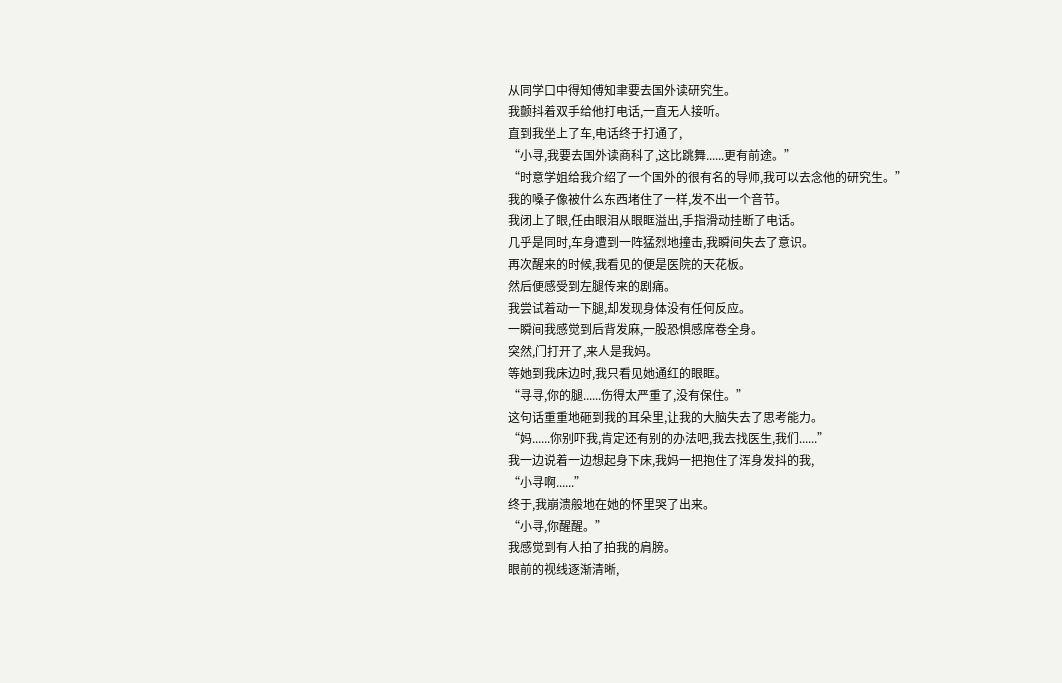从同学口中得知傅知聿要去国外读研究生。
我颤抖着双手给他打电话,一直无人接听。
直到我坐上了车,电话终于打通了,
“小寻,我要去国外读商科了,这比跳舞......更有前途。”
“时意学姐给我介绍了一个国外的很有名的导师,我可以去念他的研究生。”
我的嗓子像被什么东西堵住了一样,发不出一个音节。
我闭上了眼,任由眼泪从眼眶溢出,手指滑动挂断了电话。
几乎是同时,车身遭到一阵猛烈地撞击,我瞬间失去了意识。
再次醒来的时候,我看见的便是医院的天花板。
然后便感受到左腿传来的剧痛。
我尝试着动一下腿,却发现身体没有任何反应。
一瞬间我感觉到后背发麻,一股恐惧感席卷全身。
突然,门打开了,来人是我妈。
等她到我床边时,我只看见她通红的眼眶。
“寻寻,你的腿......伤得太严重了,没有保住。”
这句话重重地砸到我的耳朵里,让我的大脑失去了思考能力。
“妈......你别吓我,肯定还有别的办法吧,我去找医生,我们......”
我一边说着一边想起身下床,我妈一把抱住了浑身发抖的我,
“小寻啊......”
终于,我崩溃般地在她的怀里哭了出来。
“小寻,你醒醒。”
我感觉到有人拍了拍我的肩膀。
眼前的视线逐渐清晰,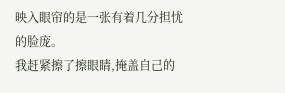映入眼帘的是一张有着几分担忧的脸庞。
我赶紧擦了擦眼睛,掩盖自己的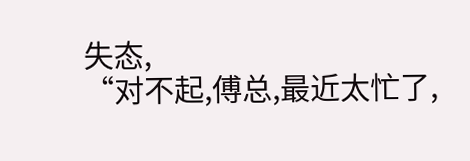失态,
“对不起,傅总,最近太忙了,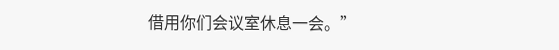借用你们会议室休息一会。”